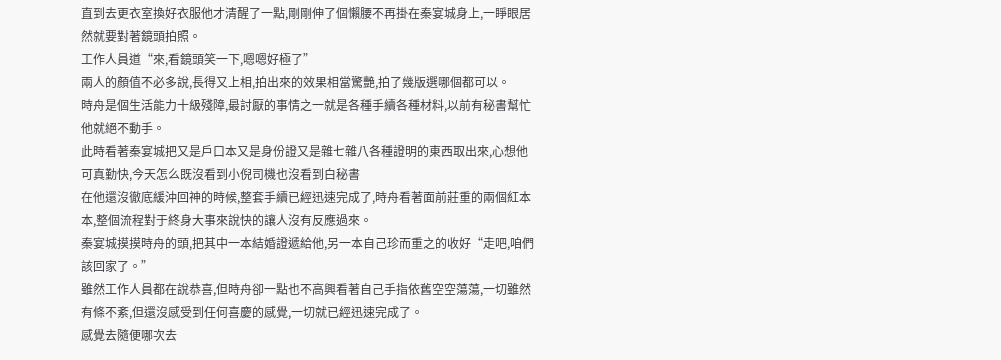直到去更衣室換好衣服他才清醒了一點,剛剛伸了個懶腰不再掛在秦宴城身上,一睜眼居然就要對著鏡頭拍照。
工作人員道“來,看鏡頭笑一下,嗯嗯好極了”
兩人的顏值不必多說,長得又上相,拍出來的效果相當驚艷,拍了幾版選哪個都可以。
時舟是個生活能力十級殘障,最討厭的事情之一就是各種手續各種材料,以前有秘書幫忙他就絕不動手。
此時看著秦宴城把又是戶口本又是身份證又是雜七雜八各種證明的東西取出來,心想他可真勤快,今天怎么既沒看到小倪司機也沒看到白秘書
在他還沒徹底緩沖回神的時候,整套手續已經迅速完成了,時舟看著面前莊重的兩個紅本本,整個流程對于終身大事來說快的讓人沒有反應過來。
秦宴城摸摸時舟的頭,把其中一本結婚證遞給他,另一本自己珍而重之的收好“走吧,咱們該回家了。”
雖然工作人員都在說恭喜,但時舟卻一點也不高興看著自己手指依舊空空蕩蕩,一切雖然有條不紊,但還沒感受到任何喜慶的感覺,一切就已經迅速完成了。
感覺去隨便哪次去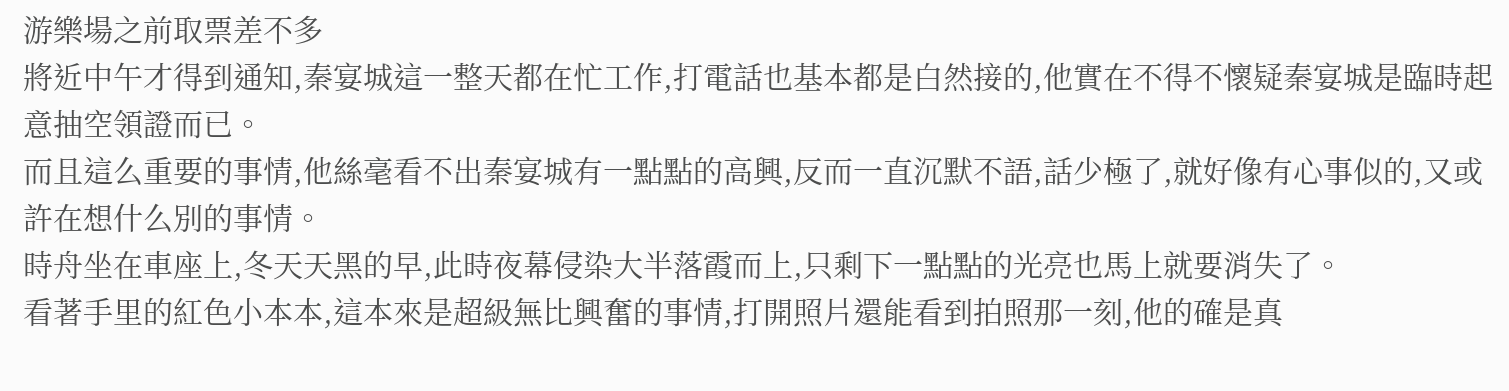游樂場之前取票差不多
將近中午才得到通知,秦宴城這一整天都在忙工作,打電話也基本都是白然接的,他實在不得不懷疑秦宴城是臨時起意抽空領證而已。
而且這么重要的事情,他絲毫看不出秦宴城有一點點的高興,反而一直沉默不語,話少極了,就好像有心事似的,又或許在想什么別的事情。
時舟坐在車座上,冬天天黑的早,此時夜幕侵染大半落霞而上,只剩下一點點的光亮也馬上就要消失了。
看著手里的紅色小本本,這本來是超級無比興奮的事情,打開照片還能看到拍照那一刻,他的確是真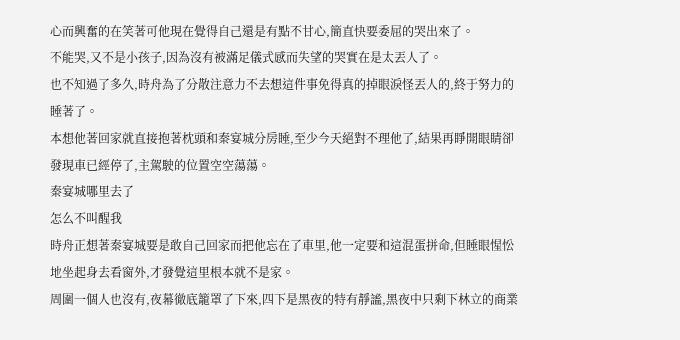心而興奮的在笑著可他現在覺得自己還是有點不甘心,簡直快要委屈的哭出來了。
不能哭,又不是小孩子,因為沒有被滿足儀式感而失望的哭實在是太丟人了。
也不知過了多久,時舟為了分散注意力不去想這件事免得真的掉眼淚怪丟人的,終于努力的睡著了。
本想他著回家就直接抱著枕頭和秦宴城分房睡,至少今天絕對不理他了,結果再睜開眼睛卻發現車已經停了,主駕駛的位置空空蕩蕩。
秦宴城哪里去了
怎么不叫醒我
時舟正想著秦宴城要是敢自己回家而把他忘在了車里,他一定要和這混蛋拼命,但睡眼惺忪地坐起身去看窗外,才發覺這里根本就不是家。
周圍一個人也沒有,夜幕徹底籠罩了下來,四下是黑夜的特有靜謐,黑夜中只剩下林立的商業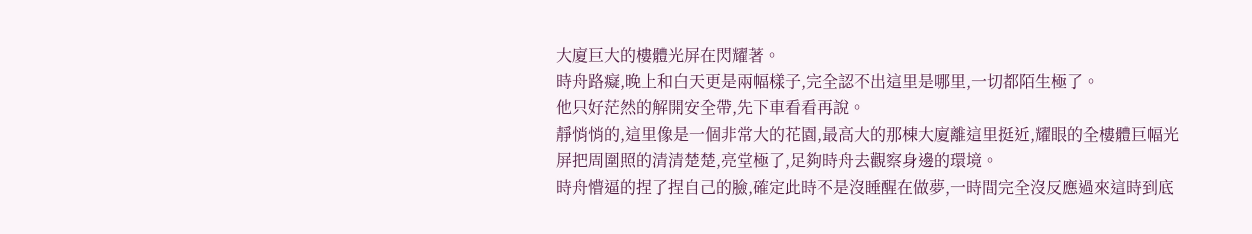大廈巨大的樓體光屏在閃耀著。
時舟路癡,晚上和白天更是兩幅樣子,完全認不出這里是哪里,一切都陌生極了。
他只好茫然的解開安全帶,先下車看看再說。
靜悄悄的,這里像是一個非常大的花園,最高大的那棟大廈離這里挺近,耀眼的全樓體巨幅光屏把周圍照的清清楚楚,亮堂極了,足夠時舟去觀察身邊的環境。
時舟懵逼的捏了捏自己的臉,確定此時不是沒睡醒在做夢,一時間完全沒反應過來這時到底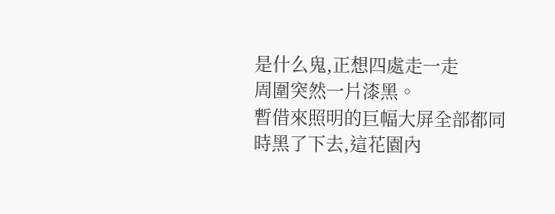是什么鬼,正想四處走一走
周圍突然一片漆黑。
暫借來照明的巨幅大屏全部都同時黑了下去,這花園內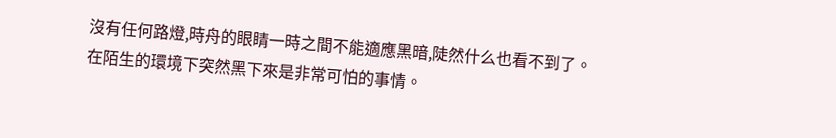沒有任何路燈,時舟的眼睛一時之間不能適應黑暗,陡然什么也看不到了。
在陌生的環境下突然黑下來是非常可怕的事情。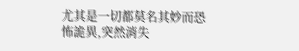尤其是一切都莫名其妙而恐怖詭異,突然消失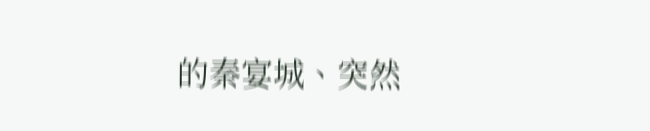的秦宴城、突然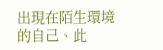出現在陌生環境的自己、此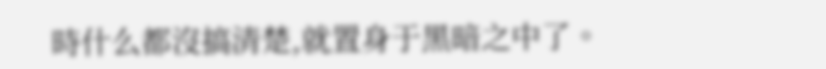時什么都沒搞清楚,就置身于黑暗之中了。